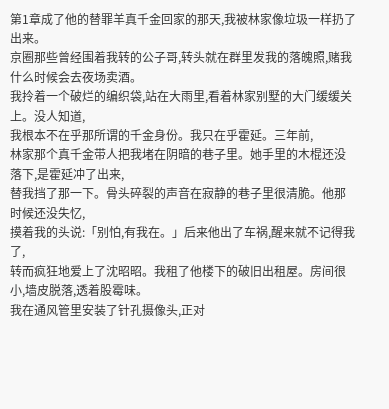第1章成了他的替罪羊真千金回家的那天,我被林家像垃圾一样扔了出来。
京圈那些曾经围着我转的公子哥,转头就在群里发我的落魄照,赌我什么时候会去夜场卖酒。
我拎着一个破烂的编织袋,站在大雨里,看着林家别墅的大门缓缓关上。没人知道,
我根本不在乎那所谓的千金身份。我只在乎霍延。三年前,
林家那个真千金带人把我堵在阴暗的巷子里。她手里的木棍还没落下,是霍延冲了出来,
替我挡了那一下。骨头碎裂的声音在寂静的巷子里很清脆。他那时候还没失忆,
摸着我的头说:「别怕,有我在。」后来他出了车祸,醒来就不记得我了,
转而疯狂地爱上了沈昭昭。我租了他楼下的破旧出租屋。房间很小,墙皮脱落,透着股霉味。
我在通风管里安装了针孔摄像头,正对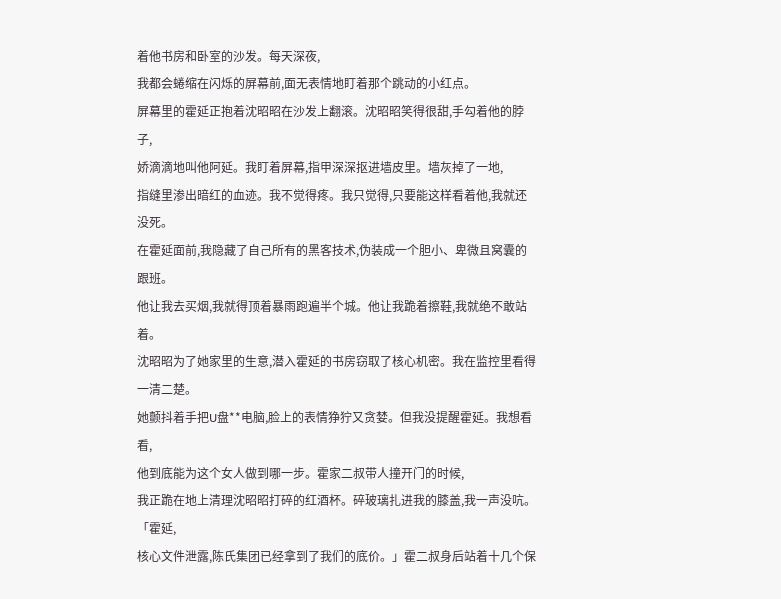着他书房和卧室的沙发。每天深夜,
我都会蜷缩在闪烁的屏幕前,面无表情地盯着那个跳动的小红点。
屏幕里的霍延正抱着沈昭昭在沙发上翻滚。沈昭昭笑得很甜,手勾着他的脖子,
娇滴滴地叫他阿延。我盯着屏幕,指甲深深抠进墙皮里。墙灰掉了一地,
指缝里渗出暗红的血迹。我不觉得疼。我只觉得,只要能这样看着他,我就还没死。
在霍延面前,我隐藏了自己所有的黑客技术,伪装成一个胆小、卑微且窝囊的跟班。
他让我去买烟,我就得顶着暴雨跑遍半个城。他让我跪着擦鞋,我就绝不敢站着。
沈昭昭为了她家里的生意,潜入霍延的书房窃取了核心机密。我在监控里看得一清二楚。
她颤抖着手把U盘**电脑,脸上的表情狰狞又贪婪。但我没提醒霍延。我想看看,
他到底能为这个女人做到哪一步。霍家二叔带人撞开门的时候,
我正跪在地上清理沈昭昭打碎的红酒杯。碎玻璃扎进我的膝盖,我一声没吭。「霍延,
核心文件泄露,陈氏集团已经拿到了我们的底价。」霍二叔身后站着十几个保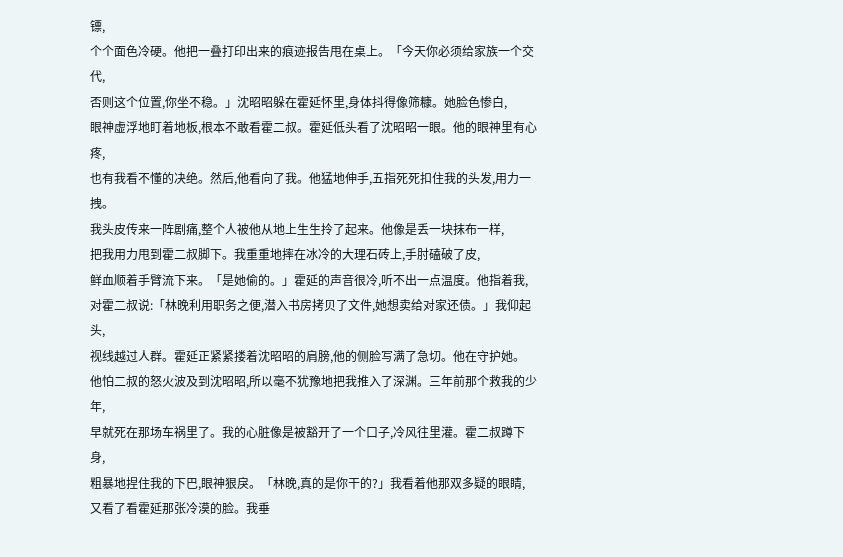镖,
个个面色冷硬。他把一叠打印出来的痕迹报告甩在桌上。「今天你必须给家族一个交代,
否则这个位置,你坐不稳。」沈昭昭躲在霍延怀里,身体抖得像筛糠。她脸色惨白,
眼神虚浮地盯着地板,根本不敢看霍二叔。霍延低头看了沈昭昭一眼。他的眼神里有心疼,
也有我看不懂的决绝。然后,他看向了我。他猛地伸手,五指死死扣住我的头发,用力一拽。
我头皮传来一阵剧痛,整个人被他从地上生生拎了起来。他像是丢一块抹布一样,
把我用力甩到霍二叔脚下。我重重地摔在冰冷的大理石砖上,手肘磕破了皮,
鲜血顺着手臂流下来。「是她偷的。」霍延的声音很冷,听不出一点温度。他指着我,
对霍二叔说:「林晚利用职务之便,潜入书房拷贝了文件,她想卖给对家还债。」我仰起头,
视线越过人群。霍延正紧紧搂着沈昭昭的肩膀,他的侧脸写满了急切。他在守护她。
他怕二叔的怒火波及到沈昭昭,所以毫不犹豫地把我推入了深渊。三年前那个救我的少年,
早就死在那场车祸里了。我的心脏像是被豁开了一个口子,冷风往里灌。霍二叔蹲下身,
粗暴地捏住我的下巴,眼神狠戾。「林晚,真的是你干的?」我看着他那双多疑的眼睛,
又看了看霍延那张冷漠的脸。我垂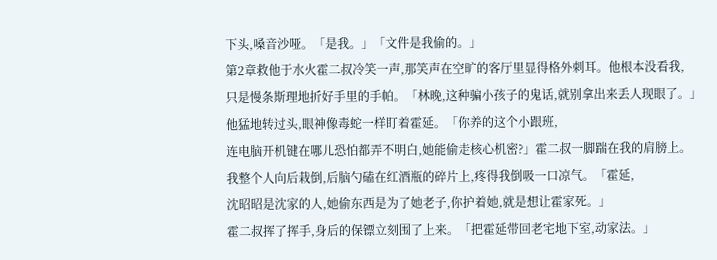下头,嗓音沙哑。「是我。」「文件是我偷的。」
第2章救他于水火霍二叔冷笑一声,那笑声在空旷的客厅里显得格外刺耳。他根本没看我,
只是慢条斯理地折好手里的手帕。「林晚,这种骗小孩子的鬼话,就别拿出来丢人现眼了。」
他猛地转过头,眼神像毒蛇一样盯着霍延。「你养的这个小跟班,
连电脑开机键在哪儿恐怕都弄不明白,她能偷走核心机密?」霍二叔一脚踹在我的肩膀上。
我整个人向后栽倒,后脑勺磕在红酒瓶的碎片上,疼得我倒吸一口凉气。「霍延,
沈昭昭是沈家的人,她偷东西是为了她老子,你护着她,就是想让霍家死。」
霍二叔挥了挥手,身后的保镖立刻围了上来。「把霍延带回老宅地下室,动家法。」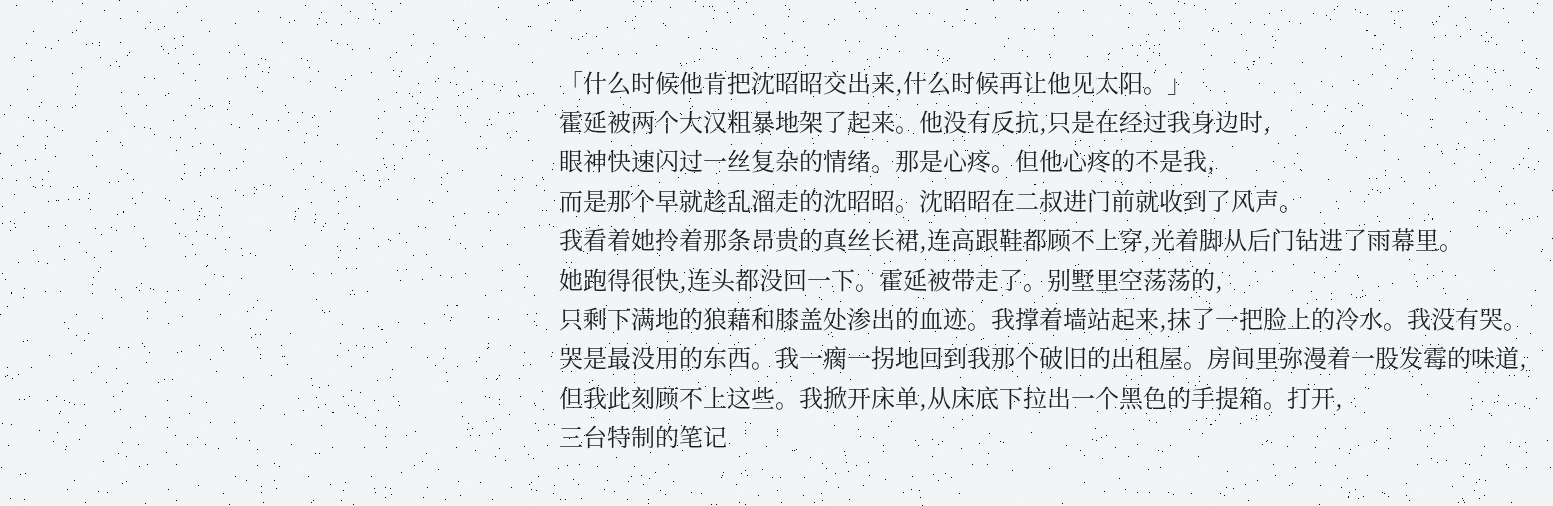「什么时候他肯把沈昭昭交出来,什么时候再让他见太阳。」
霍延被两个大汉粗暴地架了起来。他没有反抗,只是在经过我身边时,
眼神快速闪过一丝复杂的情绪。那是心疼。但他心疼的不是我,
而是那个早就趁乱溜走的沈昭昭。沈昭昭在二叔进门前就收到了风声。
我看着她拎着那条昂贵的真丝长裙,连高跟鞋都顾不上穿,光着脚从后门钻进了雨幕里。
她跑得很快,连头都没回一下。霍延被带走了。别墅里空荡荡的,
只剩下满地的狼藉和膝盖处渗出的血迹。我撑着墙站起来,抹了一把脸上的冷水。我没有哭。
哭是最没用的东西。我一瘸一拐地回到我那个破旧的出租屋。房间里弥漫着一股发霉的味道,
但我此刻顾不上这些。我掀开床单,从床底下拉出一个黑色的手提箱。打开,
三台特制的笔记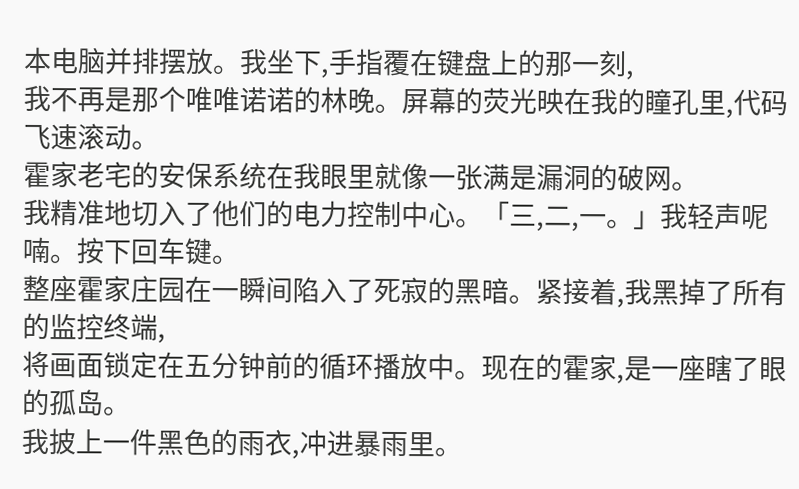本电脑并排摆放。我坐下,手指覆在键盘上的那一刻,
我不再是那个唯唯诺诺的林晚。屏幕的荧光映在我的瞳孔里,代码飞速滚动。
霍家老宅的安保系统在我眼里就像一张满是漏洞的破网。
我精准地切入了他们的电力控制中心。「三,二,一。」我轻声呢喃。按下回车键。
整座霍家庄园在一瞬间陷入了死寂的黑暗。紧接着,我黑掉了所有的监控终端,
将画面锁定在五分钟前的循环播放中。现在的霍家,是一座瞎了眼的孤岛。
我披上一件黑色的雨衣,冲进暴雨里。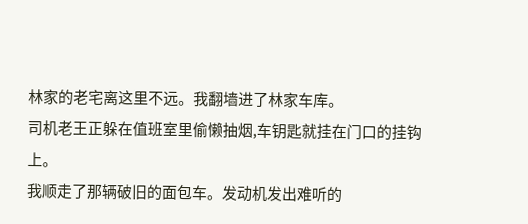林家的老宅离这里不远。我翻墙进了林家车库。
司机老王正躲在值班室里偷懒抽烟,车钥匙就挂在门口的挂钩上。
我顺走了那辆破旧的面包车。发动机发出难听的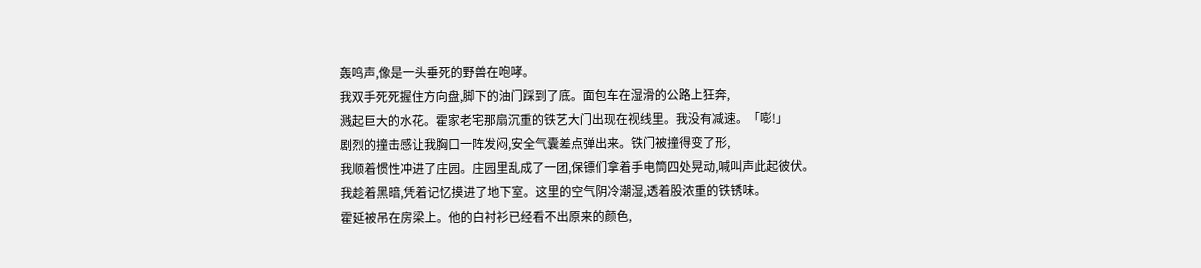轰鸣声,像是一头垂死的野兽在咆哮。
我双手死死握住方向盘,脚下的油门踩到了底。面包车在湿滑的公路上狂奔,
溅起巨大的水花。霍家老宅那扇沉重的铁艺大门出现在视线里。我没有减速。「嘭!」
剧烈的撞击感让我胸口一阵发闷,安全气囊差点弹出来。铁门被撞得变了形,
我顺着惯性冲进了庄园。庄园里乱成了一团,保镖们拿着手电筒四处晃动,喊叫声此起彼伏。
我趁着黑暗,凭着记忆摸进了地下室。这里的空气阴冷潮湿,透着股浓重的铁锈味。
霍延被吊在房梁上。他的白衬衫已经看不出原来的颜色,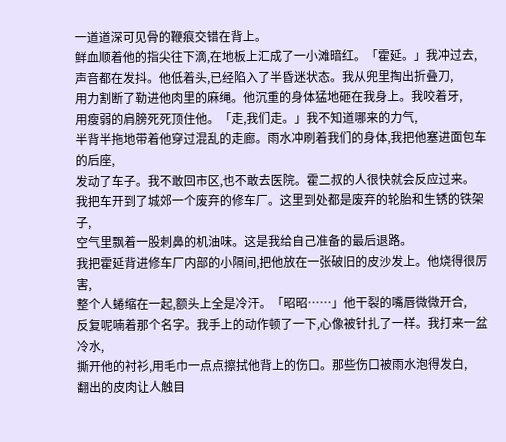一道道深可见骨的鞭痕交错在背上。
鲜血顺着他的指尖往下滴,在地板上汇成了一小滩暗红。「霍延。」我冲过去,
声音都在发抖。他低着头,已经陷入了半昏迷状态。我从兜里掏出折叠刀,
用力割断了勒进他肉里的麻绳。他沉重的身体猛地砸在我身上。我咬着牙,
用瘦弱的肩膀死死顶住他。「走,我们走。」我不知道哪来的力气,
半背半拖地带着他穿过混乱的走廊。雨水冲刷着我们的身体,我把他塞进面包车的后座,
发动了车子。我不敢回市区,也不敢去医院。霍二叔的人很快就会反应过来。
我把车开到了城郊一个废弃的修车厂。这里到处都是废弃的轮胎和生锈的铁架子,
空气里飘着一股刺鼻的机油味。这是我给自己准备的最后退路。
我把霍延背进修车厂内部的小隔间,把他放在一张破旧的皮沙发上。他烧得很厉害,
整个人蜷缩在一起,额头上全是冷汗。「昭昭……」他干裂的嘴唇微微开合,
反复呢喃着那个名字。我手上的动作顿了一下,心像被针扎了一样。我打来一盆冷水,
撕开他的衬衫,用毛巾一点点擦拭他背上的伤口。那些伤口被雨水泡得发白,
翻出的皮肉让人触目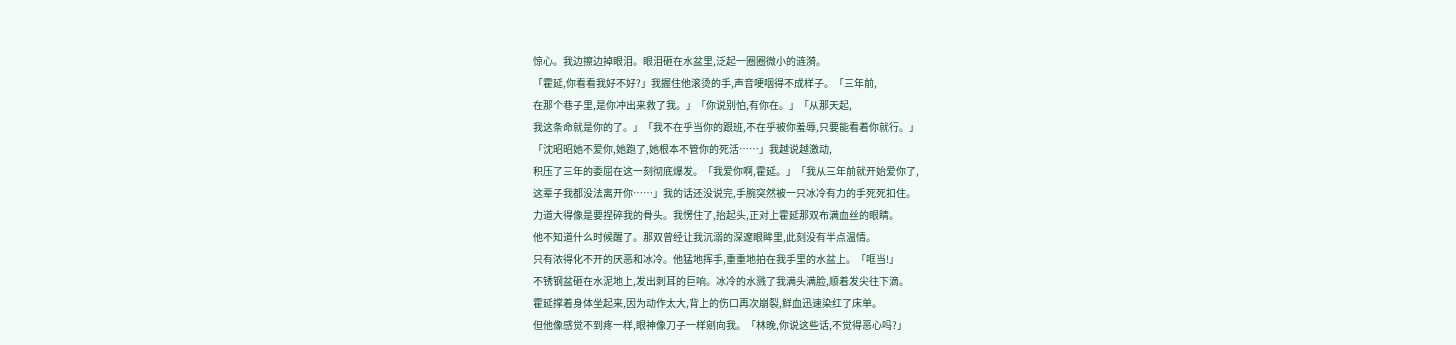惊心。我边擦边掉眼泪。眼泪砸在水盆里,泛起一圈圈微小的涟漪。
「霍延,你看看我好不好?」我握住他滚烫的手,声音哽咽得不成样子。「三年前,
在那个巷子里,是你冲出来救了我。」「你说别怕,有你在。」「从那天起,
我这条命就是你的了。」「我不在乎当你的跟班,不在乎被你羞辱,只要能看着你就行。」
「沈昭昭她不爱你,她跑了,她根本不管你的死活……」我越说越激动,
积压了三年的委屈在这一刻彻底爆发。「我爱你啊,霍延。」「我从三年前就开始爱你了,
这辈子我都没法离开你……」我的话还没说完,手腕突然被一只冰冷有力的手死死扣住。
力道大得像是要捏碎我的骨头。我愣住了,抬起头,正对上霍延那双布满血丝的眼睛。
他不知道什么时候醒了。那双曾经让我沉溺的深邃眼眸里,此刻没有半点温情。
只有浓得化不开的厌恶和冰冷。他猛地挥手,重重地拍在我手里的水盆上。「哐当!」
不锈钢盆砸在水泥地上,发出刺耳的巨响。冰冷的水溅了我满头满脸,顺着发尖往下滴。
霍延撑着身体坐起来,因为动作太大,背上的伤口再次崩裂,鲜血迅速染红了床单。
但他像感觉不到疼一样,眼神像刀子一样剜向我。「林晚,你说这些话,不觉得恶心吗?」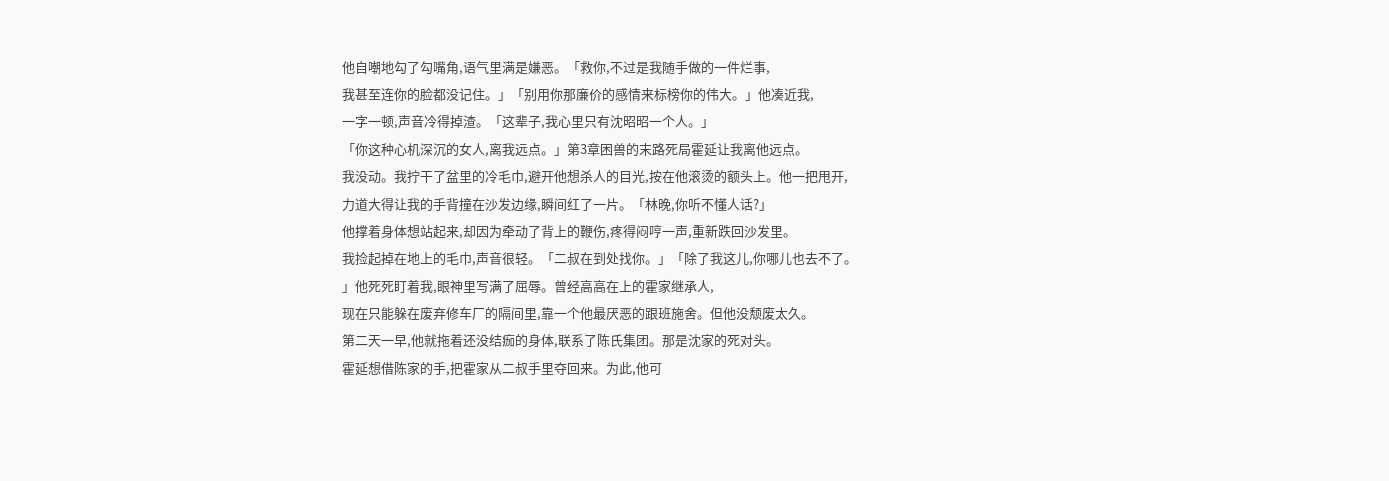他自嘲地勾了勾嘴角,语气里满是嫌恶。「救你,不过是我随手做的一件烂事,
我甚至连你的脸都没记住。」「别用你那廉价的感情来标榜你的伟大。」他凑近我,
一字一顿,声音冷得掉渣。「这辈子,我心里只有沈昭昭一个人。」
「你这种心机深沉的女人,离我远点。」第3章困兽的末路死局霍延让我离他远点。
我没动。我拧干了盆里的冷毛巾,避开他想杀人的目光,按在他滚烫的额头上。他一把甩开,
力道大得让我的手背撞在沙发边缘,瞬间红了一片。「林晚,你听不懂人话?」
他撑着身体想站起来,却因为牵动了背上的鞭伤,疼得闷哼一声,重新跌回沙发里。
我捡起掉在地上的毛巾,声音很轻。「二叔在到处找你。」「除了我这儿,你哪儿也去不了。
」他死死盯着我,眼神里写满了屈辱。曾经高高在上的霍家继承人,
现在只能躲在废弃修车厂的隔间里,靠一个他最厌恶的跟班施舍。但他没颓废太久。
第二天一早,他就拖着还没结痂的身体,联系了陈氏集团。那是沈家的死对头。
霍延想借陈家的手,把霍家从二叔手里夺回来。为此,他可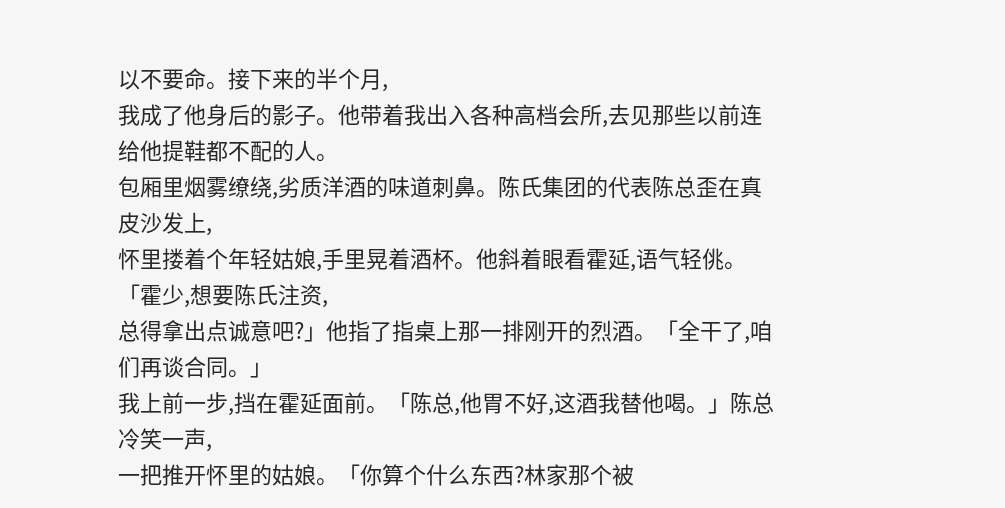以不要命。接下来的半个月,
我成了他身后的影子。他带着我出入各种高档会所,去见那些以前连给他提鞋都不配的人。
包厢里烟雾缭绕,劣质洋酒的味道刺鼻。陈氏集团的代表陈总歪在真皮沙发上,
怀里搂着个年轻姑娘,手里晃着酒杯。他斜着眼看霍延,语气轻佻。「霍少,想要陈氏注资,
总得拿出点诚意吧?」他指了指桌上那一排刚开的烈酒。「全干了,咱们再谈合同。」
我上前一步,挡在霍延面前。「陈总,他胃不好,这酒我替他喝。」陈总冷笑一声,
一把推开怀里的姑娘。「你算个什么东西?林家那个被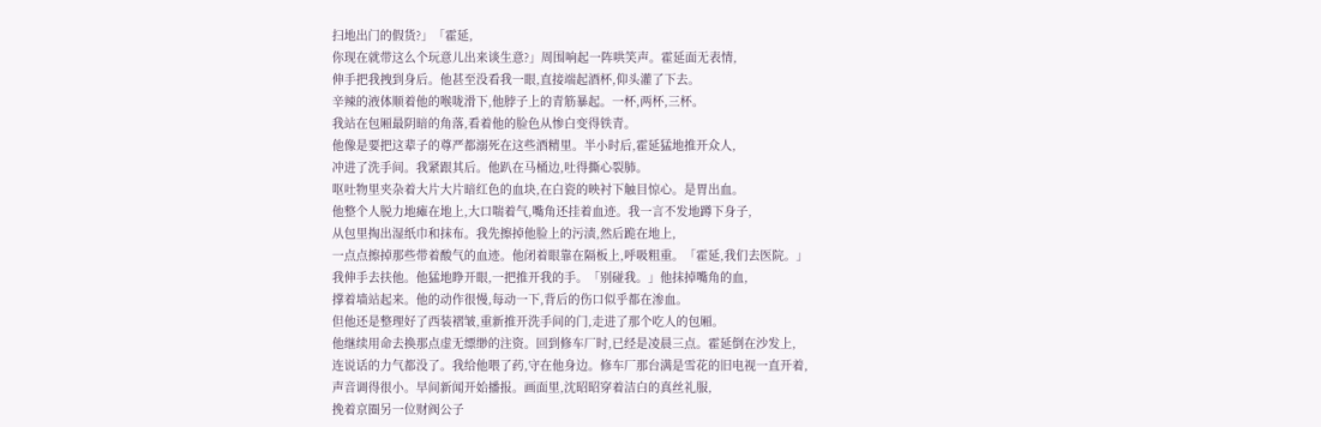扫地出门的假货?」「霍延,
你现在就带这么个玩意儿出来谈生意?」周围响起一阵哄笑声。霍延面无表情,
伸手把我拽到身后。他甚至没看我一眼,直接端起酒杯,仰头灌了下去。
辛辣的液体顺着他的喉咙滑下,他脖子上的青筋暴起。一杯,两杯,三杯。
我站在包厢最阴暗的角落,看着他的脸色从惨白变得铁青。
他像是要把这辈子的尊严都溺死在这些酒精里。半小时后,霍延猛地推开众人,
冲进了洗手间。我紧跟其后。他趴在马桶边,吐得撕心裂肺。
呕吐物里夹杂着大片大片暗红色的血块,在白瓷的映衬下触目惊心。是胃出血。
他整个人脱力地瘫在地上,大口喘着气,嘴角还挂着血迹。我一言不发地蹲下身子,
从包里掏出湿纸巾和抹布。我先擦掉他脸上的污渍,然后跪在地上,
一点点擦掉那些带着酸气的血迹。他闭着眼靠在隔板上,呼吸粗重。「霍延,我们去医院。」
我伸手去扶他。他猛地睁开眼,一把推开我的手。「别碰我。」他抹掉嘴角的血,
撑着墙站起来。他的动作很慢,每动一下,背后的伤口似乎都在渗血。
但他还是整理好了西装褶皱,重新推开洗手间的门,走进了那个吃人的包厢。
他继续用命去换那点虚无缥缈的注资。回到修车厂时,已经是凌晨三点。霍延倒在沙发上,
连说话的力气都没了。我给他喂了药,守在他身边。修车厂那台满是雪花的旧电视一直开着,
声音调得很小。早间新闻开始播报。画面里,沈昭昭穿着洁白的真丝礼服,
挽着京圈另一位财阀公子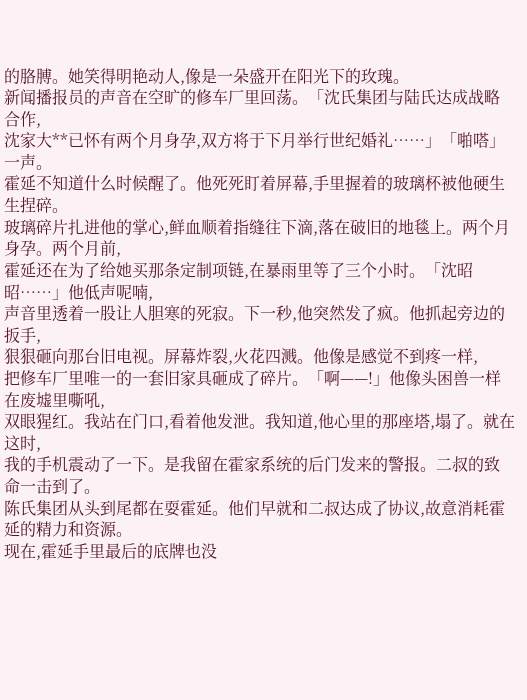的胳膊。她笑得明艳动人,像是一朵盛开在阳光下的玫瑰。
新闻播报员的声音在空旷的修车厂里回荡。「沈氏集团与陆氏达成战略合作,
沈家大**已怀有两个月身孕,双方将于下月举行世纪婚礼……」「啪嗒」一声。
霍延不知道什么时候醒了。他死死盯着屏幕,手里握着的玻璃杯被他硬生生捏碎。
玻璃碎片扎进他的掌心,鲜血顺着指缝往下滴,落在破旧的地毯上。两个月身孕。两个月前,
霍延还在为了给她买那条定制项链,在暴雨里等了三个小时。「沈昭昭……」他低声呢喃,
声音里透着一股让人胆寒的死寂。下一秒,他突然发了疯。他抓起旁边的扳手,
狠狠砸向那台旧电视。屏幕炸裂,火花四溅。他像是感觉不到疼一样,
把修车厂里唯一的一套旧家具砸成了碎片。「啊——!」他像头困兽一样在废墟里嘶吼,
双眼猩红。我站在门口,看着他发泄。我知道,他心里的那座塔,塌了。就在这时,
我的手机震动了一下。是我留在霍家系统的后门发来的警报。二叔的致命一击到了。
陈氏集团从头到尾都在耍霍延。他们早就和二叔达成了协议,故意消耗霍延的精力和资源。
现在,霍延手里最后的底牌也没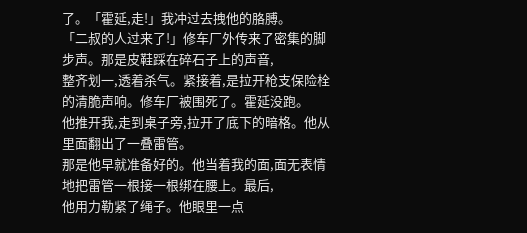了。「霍延,走!」我冲过去拽他的胳膊。
「二叔的人过来了!」修车厂外传来了密集的脚步声。那是皮鞋踩在碎石子上的声音,
整齐划一,透着杀气。紧接着,是拉开枪支保险栓的清脆声响。修车厂被围死了。霍延没跑。
他推开我,走到桌子旁,拉开了底下的暗格。他从里面翻出了一叠雷管。
那是他早就准备好的。他当着我的面,面无表情地把雷管一根接一根绑在腰上。最后,
他用力勒紧了绳子。他眼里一点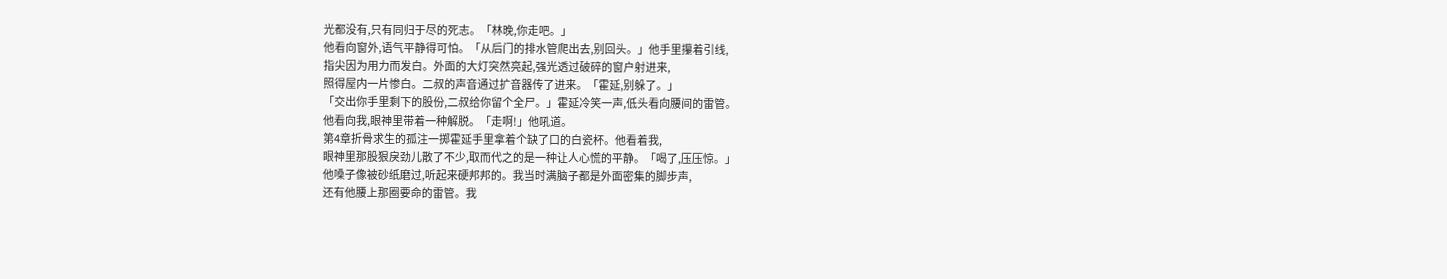光都没有,只有同归于尽的死志。「林晚,你走吧。」
他看向窗外,语气平静得可怕。「从后门的排水管爬出去,别回头。」他手里攥着引线,
指尖因为用力而发白。外面的大灯突然亮起,强光透过破碎的窗户射进来,
照得屋内一片惨白。二叔的声音通过扩音器传了进来。「霍延,别躲了。」
「交出你手里剩下的股份,二叔给你留个全尸。」霍延冷笑一声,低头看向腰间的雷管。
他看向我,眼神里带着一种解脱。「走啊!」他吼道。
第4章折骨求生的孤注一掷霍延手里拿着个缺了口的白瓷杯。他看着我,
眼神里那股狠戾劲儿散了不少,取而代之的是一种让人心慌的平静。「喝了,压压惊。」
他嗓子像被砂纸磨过,听起来硬邦邦的。我当时满脑子都是外面密集的脚步声,
还有他腰上那圈要命的雷管。我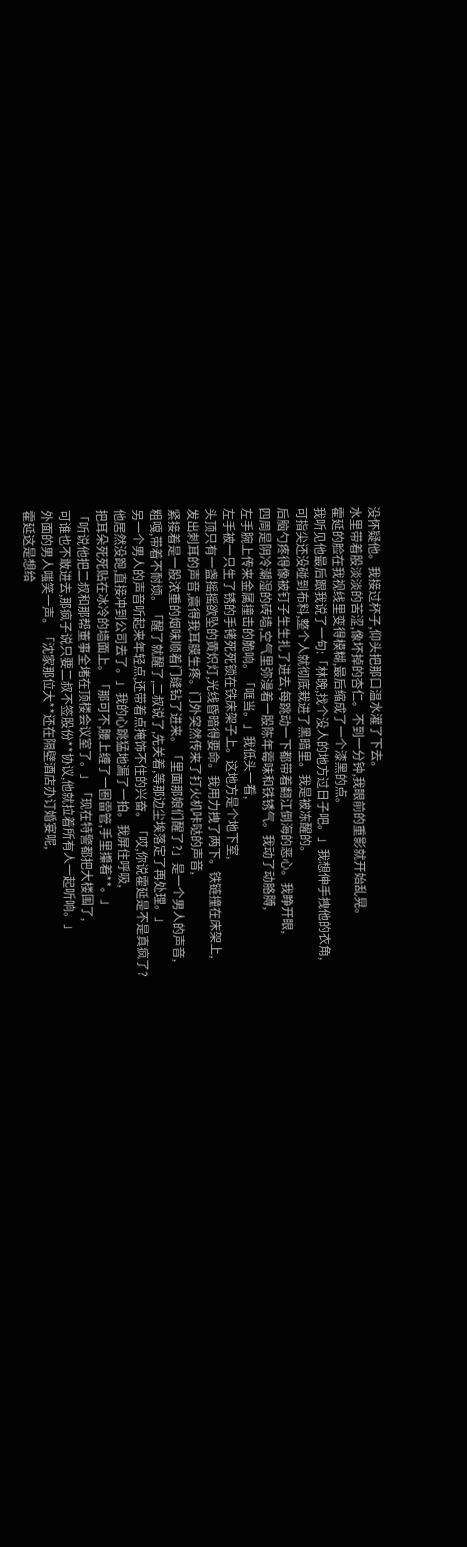没怀疑他。我接过杯子,仰头把那口温水灌了下去。
水里带着股淡淡的苦涩,像坏掉的杏仁。不到一分钟,我眼前的重影就开始乱晃。
霍延的脸在我视线里变得模糊,最后缩成了一个漆黑的点。
我听见他最后跟我说了一句:「林晚,找个没人的地方过日子吧。」我想伸手拽他的衣角,
可指尖还没碰到布料,整个人就彻底栽进了黑暗里。我是被冻醒的。
后脑勺疼得像被钉子生生扎了进去,每跳动一下都带着翻江倒海的恶心。我睁开眼,
四周是阴冷潮湿的砖墙,空气里弥漫着一股陈年霉味和铁锈气。我动了动胳膊,
左手腕上传来金属撞击的脆响。「哐当。」我低头一看,
左手被一只生了锈的手铐死死锁在铁床架子上。这地方是个地下室,
头顶只有一盏摇摇欲坠的黄炽灯,光线昏暗得要命。我用力拽了两下。铁链撞在床架上,
发出刺耳的声音,震得我耳膜生疼。门外突然传来了打火机咔哒的声音,
紧接着是一股浓重的烟味顺着门缝钻了进来。「里面那娘们醒了?」是一个男人的声音,
粗嘎,带着不耐烦。「醒了就醒了,二叔说了,先关着,等那边尘埃落定了再处理。」
另一个男人的声音听起来年轻点,还带着点掩饰不住的兴奋。「哎,你说霍延是不是真疯了?
他居然没跑,直接冲到公司去了。」我的心跳猛地漏了一拍。我屏住呼吸,
把耳朵死死贴在冰冷的墙面上。「那可不,腰上缠了一圈雷管,手里攥着**。」
「听说他把二叔和那帮董事全堵在顶楼会议室了。」「现在特警都把大楼围了,
可谁也不敢进去,那疯子说只要二叔不签股份**协议,他就拉着所有人一起听响。」
外面的男人嗤笑一声。「沈家那位大**还在隔壁酒店办订婚宴呢,
霍延这是想给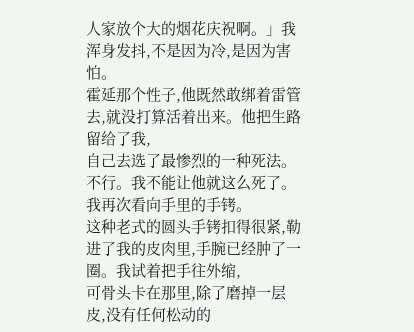人家放个大的烟花庆祝啊。」我浑身发抖,不是因为冷,是因为害怕。
霍延那个性子,他既然敢绑着雷管去,就没打算活着出来。他把生路留给了我,
自己去选了最惨烈的一种死法。不行。我不能让他就这么死了。我再次看向手里的手铐。
这种老式的圆头手铐扣得很紧,勒进了我的皮肉里,手腕已经肿了一圈。我试着把手往外缩,
可骨头卡在那里,除了磨掉一层皮,没有任何松动的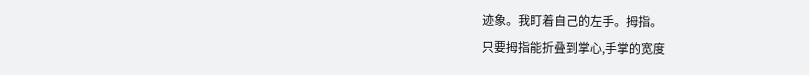迹象。我盯着自己的左手。拇指。
只要拇指能折叠到掌心,手掌的宽度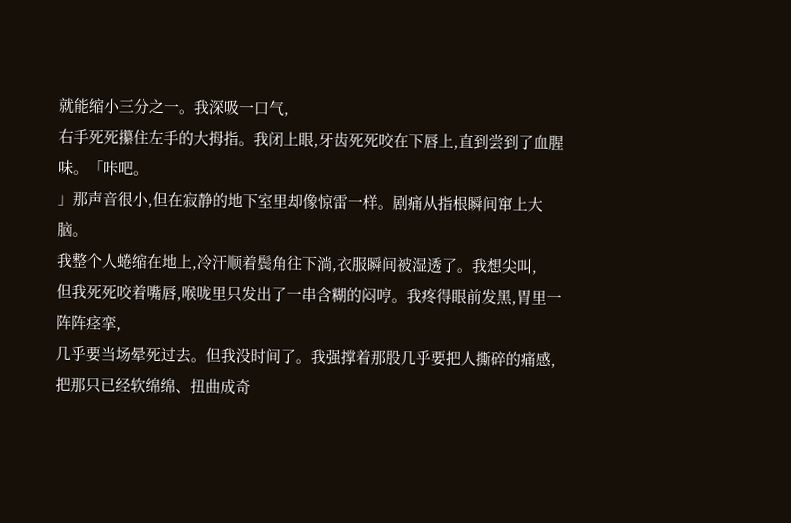就能缩小三分之一。我深吸一口气,
右手死死攥住左手的大拇指。我闭上眼,牙齿死死咬在下唇上,直到尝到了血腥味。「咔吧。
」那声音很小,但在寂静的地下室里却像惊雷一样。剧痛从指根瞬间窜上大脑。
我整个人蜷缩在地上,冷汗顺着鬓角往下淌,衣服瞬间被湿透了。我想尖叫,
但我死死咬着嘴唇,喉咙里只发出了一串含糊的闷哼。我疼得眼前发黑,胃里一阵阵痉挛,
几乎要当场晕死过去。但我没时间了。我强撑着那股几乎要把人撕碎的痛感,
把那只已经软绵绵、扭曲成奇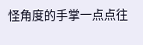怪角度的手掌一点点往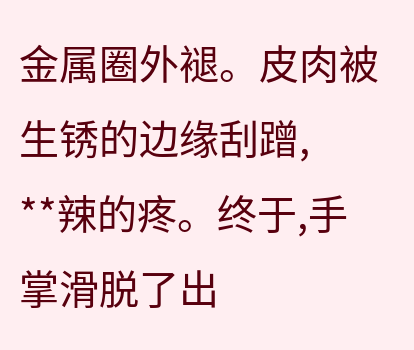金属圈外褪。皮肉被生锈的边缘刮蹭,
**辣的疼。终于,手掌滑脱了出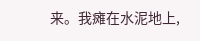来。我瘫在水泥地上,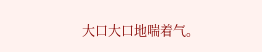大口大口地喘着气。